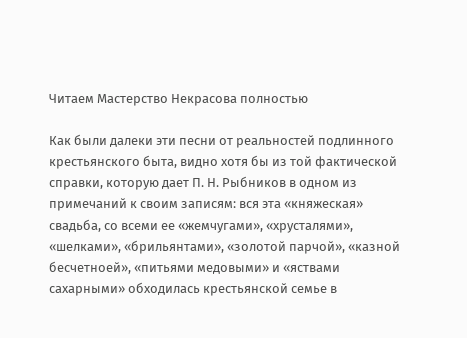Читаем Мастерство Некрасова полностью

Как были далеки эти песни от реальностей подлинного крестьянского быта, видно хотя бы из той фактической справки, которую дает П. Н. Рыбников в одном из примечаний к своим записям: вся эта «княжеская» свадьба, со всеми ее «жемчугами», «хрусталями», «шелками», «брильянтами», «золотой парчой», «казной бесчетноей», «питьями медовыми» и «яствами сахарными» обходилась крестьянской семье в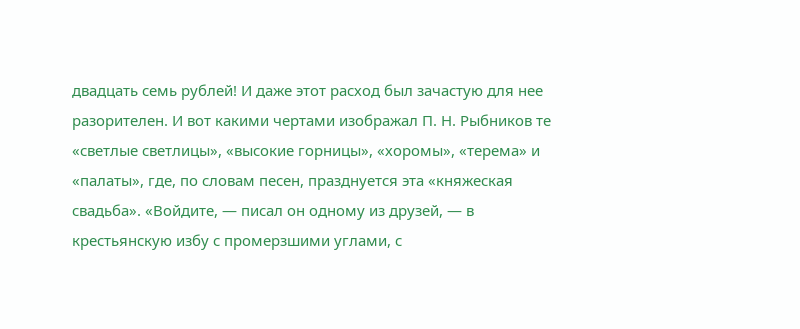двадцать семь рублей! И даже этот расход был зачастую для нее разорителен. И вот какими чертами изображал П. Н. Рыбников те «светлые светлицы», «высокие горницы», «хоромы», «терема» и «палаты», где, по словам песен, празднуется эта «княжеская свадьба». «Войдите, — писал он одному из друзей, — в крестьянскую избу с промерзшими углами, с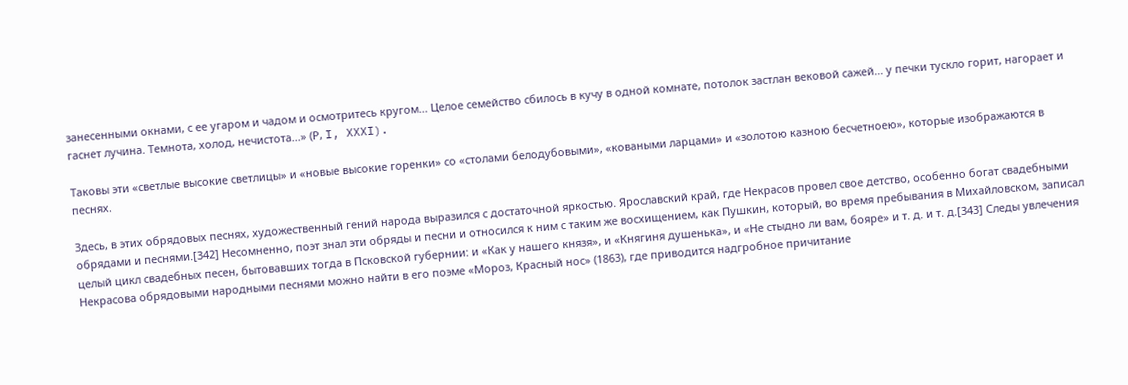занесенными окнами, с ее угаром и чадом и осмотритесь кругом... Целое семейство сбилось в кучу в одной комнате, потолок застлан вековой сажей... у печки тускло горит, нагорает и гаснет лучина. Темнота, холод, нечистота...» (Р, I, XXXI).

Таковы эти «светлые высокие светлицы» и «новые высокие горенки» со «столами белодубовыми», «коваными ларцами» и «золотою казною бесчетноею», которые изображаются в песнях.

Здесь, в этих обрядовых песнях, художественный гений народа выразился с достаточной яркостью. Ярославский край, где Некрасов провел свое детство, особенно богат свадебными обрядами и песнями.[342] Несомненно, поэт знал эти обряды и песни и относился к ним с таким же восхищением, как Пушкин, который, во время пребывания в Михайловском, записал целый цикл свадебных песен, бытовавших тогда в Псковской губернии: и «Как у нашего князя», и «Княгиня душенька», и «Не стыдно ли вам, бояре» и т. д. и т. д.[343] Следы увлечения Некрасова обрядовыми народными песнями можно найти в его поэме «Мороз, Красный нос» (1863), где приводится надгробное причитание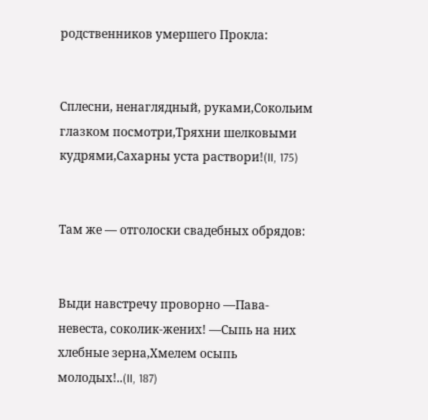родственников умершего Прокла:


Сплесни, ненаглядный, руками,Сокольим глазком посмотри,Тряхни шелковыми кудрями,Сахарны уста раствори!(II, 175)


Там же — отголоски свадебных обрядов:


Выди навстречу проворно —Пава-невеста, соколик-жених! —Сыпь на них хлебные зерна,Хмелем осыпь молодых!..(II, 187)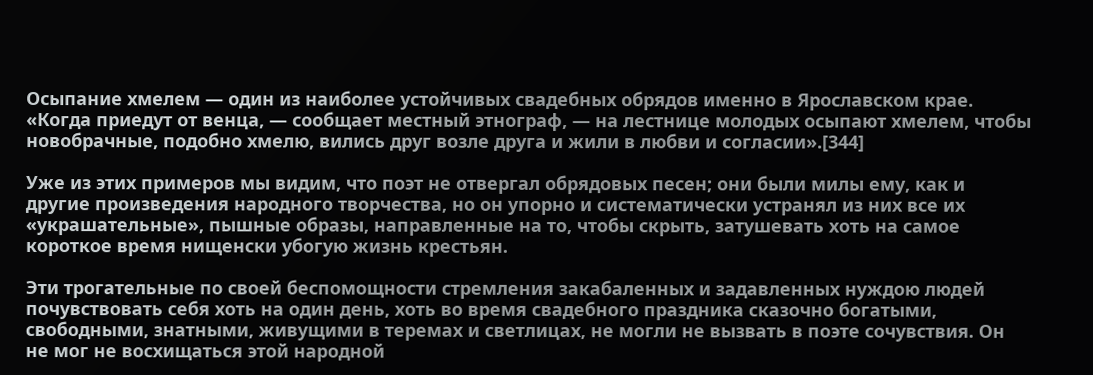Осыпание хмелем — один из наиболее устойчивых свадебных обрядов именно в Ярославском крае. «Когда приедут от венца, — сообщает местный этнограф, — на лестнице молодых осыпают хмелем, чтобы новобрачные, подобно хмелю, вились друг возле друга и жили в любви и согласии».[344]

Уже из этих примеров мы видим, что поэт не отвергал обрядовых песен; они были милы ему, как и другие произведения народного творчества, но он упорно и систематически устранял из них все их «украшательные», пышные образы, направленные на то, чтобы скрыть, затушевать хоть на самое короткое время нищенски убогую жизнь крестьян.

Эти трогательные по своей беспомощности стремления закабаленных и задавленных нуждою людей почувствовать себя хоть на один день, хоть во время свадебного праздника сказочно богатыми, свободными, знатными, живущими в теремах и светлицах, не могли не вызвать в поэте сочувствия. Он не мог не восхищаться этой народной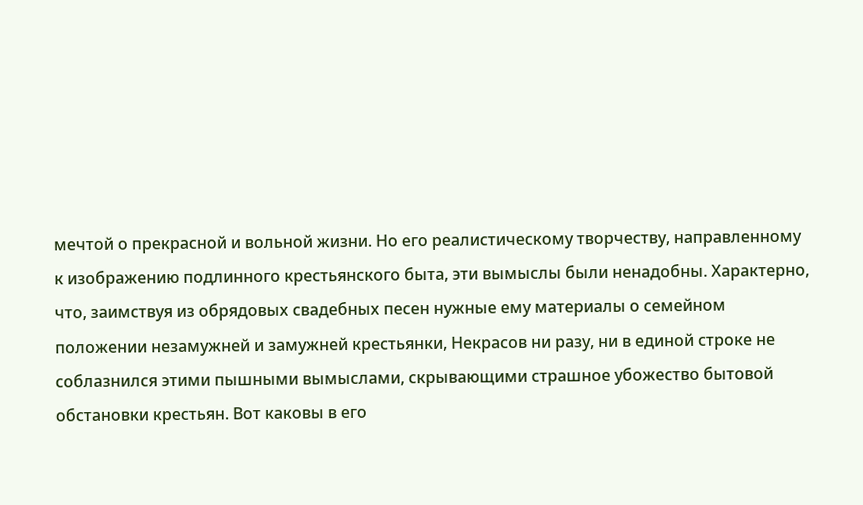мечтой о прекрасной и вольной жизни. Но его реалистическому творчеству, направленному к изображению подлинного крестьянского быта, эти вымыслы были ненадобны. Характерно, что, заимствуя из обрядовых свадебных песен нужные ему материалы о семейном положении незамужней и замужней крестьянки, Некрасов ни разу, ни в единой строке не соблазнился этими пышными вымыслами, скрывающими страшное убожество бытовой обстановки крестьян. Вот каковы в его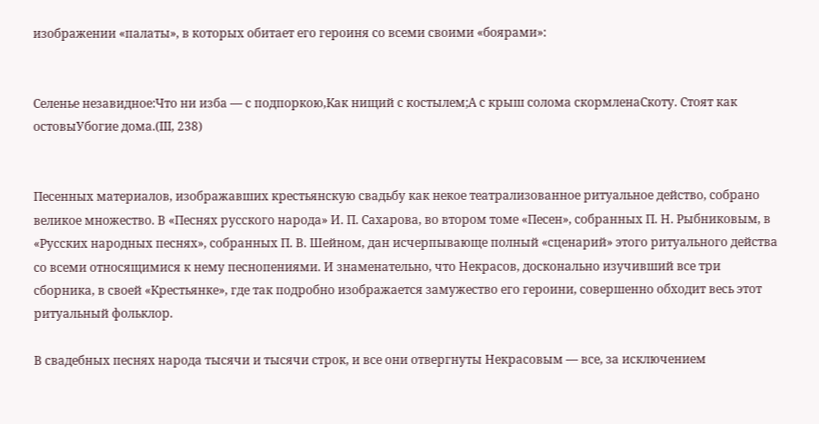изображении «палаты», в которых обитает его героиня со всеми своими «боярами»:


Селенье незавидное:Что ни изба — с подпоркою,Как нищий с костылем;А с крыш солома скормленаСкоту. Стоят как остовыУбогие дома.(III, 238)


Песенных материалов, изображавших крестьянскую свадьбу как некое театрализованное ритуальное действо, собрано великое множество. В «Песнях русского народа» И. П. Сахарова, во втором томе «Песен», собранных П. Н. Рыбниковым, в «Русских народных песнях», собранных П. В. Шейном, дан исчерпывающе полный «сценарий» этого ритуального действа со всеми относящимися к нему песнопениями. И знаменательно, что Некрасов, досконально изучивший все три сборника, в своей «Крестьянке», где так подробно изображается замужество его героини, совершенно обходит весь этот ритуальный фольклор.

В свадебных песнях народа тысячи и тысячи строк, и все они отвергнуты Некрасовым — все, за исключением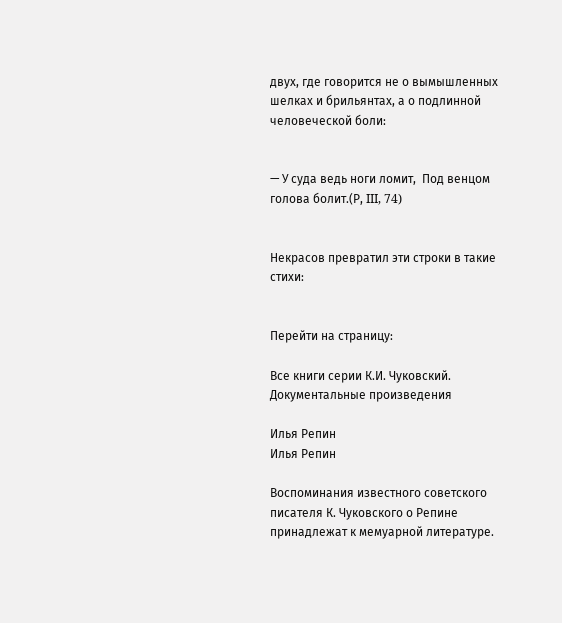двух, где говорится не о вымышленных шелках и брильянтах, а о подлинной человеческой боли:


— У суда ведь ноги ломит,  Под венцом голова болит.(Р, III, 74)


Некрасов превратил эти строки в такие стихи:


Перейти на страницу:

Все книги серии К.И. Чуковский. Документальные произведения

Илья Репин
Илья Репин

Воспоминания известного советского писателя К. Чуковского о Репине принадлежат к мемуарной литературе.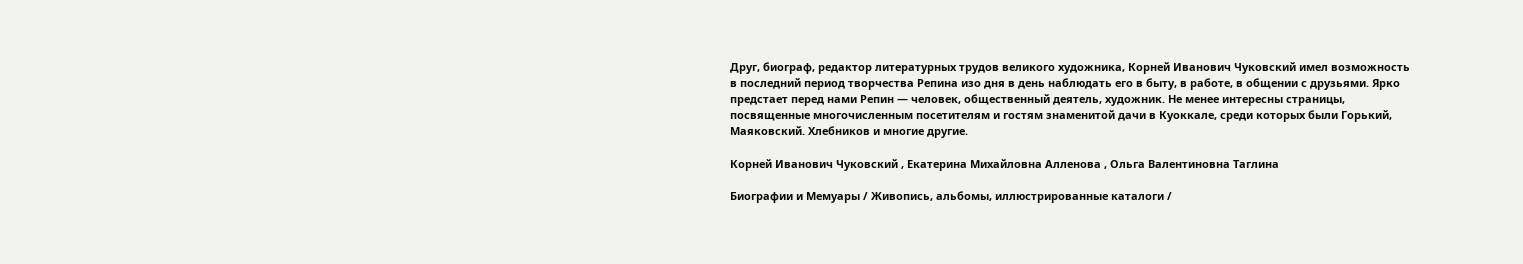Друг, биограф, редактор литературных трудов великого художника, Корней Иванович Чуковский имел возможность в последний период творчества Репина изо дня в день наблюдать его в быту, в работе, в общении с друзьями. Ярко предстает перед нами Репин — человек, общественный деятель, художник. Не менее интересны страницы, посвященные многочисленным посетителям и гостям знаменитой дачи в Куоккале, среди которых были Горький, Маяковский. Хлебников и многие другие.

Корней Иванович Чуковский , Екатерина Михайловна Алленова , Ольга Валентиновна Таглина

Биографии и Мемуары / Живопись, альбомы, иллюстрированные каталоги /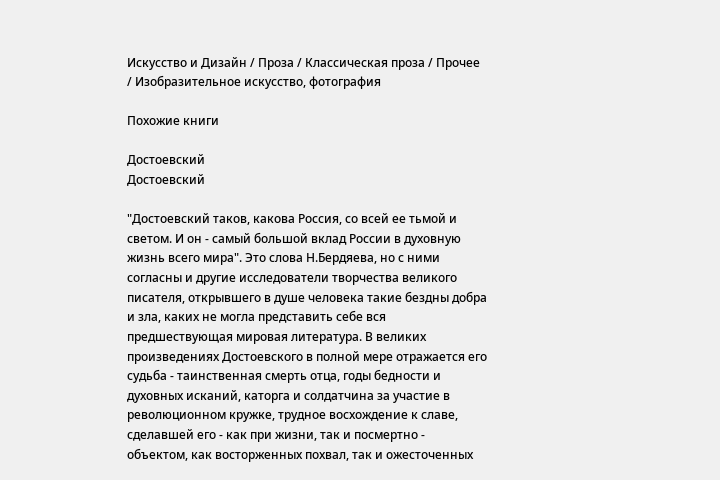Искусство и Дизайн / Проза / Классическая проза / Прочее / Изобразительное искусство, фотография

Похожие книги

Достоевский
Достоевский

"Достоевский таков, какова Россия, со всей ее тьмой и светом. И он - самый большой вклад России в духовную жизнь всего мира". Это слова Н.Бердяева, но с ними согласны и другие исследователи творчества великого писателя, открывшего в душе человека такие бездны добра и зла, каких не могла представить себе вся предшествующая мировая литература. В великих произведениях Достоевского в полной мере отражается его судьба - таинственная смерть отца, годы бедности и духовных исканий, каторга и солдатчина за участие в революционном кружке, трудное восхождение к славе, сделавшей его - как при жизни, так и посмертно - объектом, как восторженных похвал, так и ожесточенных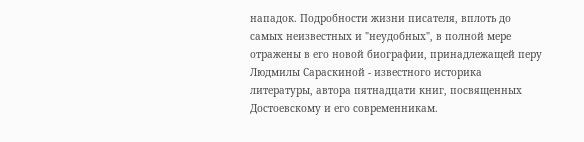нападок. Подробности жизни писателя, вплоть до самых неизвестных и "неудобных", в полной мере отражены в его новой биографии, принадлежащей перу Людмилы Сараскиной - известного историка литературы, автора пятнадцати книг, посвященных Достоевскому и его современникам.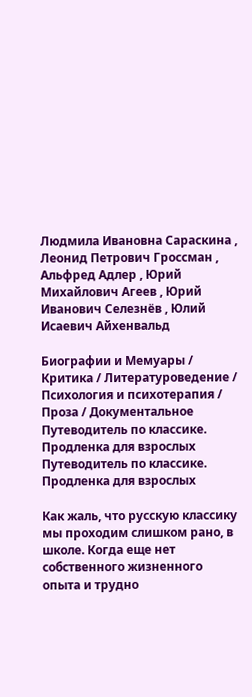Людмила Ивановна Сараскина , Леонид Петрович Гроссман , Альфред Адлер , Юрий Михайлович Агеев , Юрий Иванович Селезнёв , Юлий Исаевич Айхенвальд

Биографии и Мемуары / Критика / Литературоведение / Психология и психотерапия / Проза / Документальное
Путеводитель по классике. Продленка для взрослых
Путеводитель по классике. Продленка для взрослых

Как жаль, что русскую классику мы проходим слишком рано, в школе. Когда еще нет собственного жизненного опыта и трудно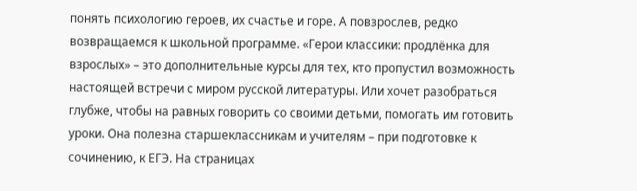понять психологию героев, их счастье и горе. А повзрослев, редко возвращаемся к школьной программе. «Герои классики: продлёнка для взрослых» – это дополнительные курсы для тех, кто пропустил возможность настоящей встречи с миром русской литературы. Или хочет разобраться глубже, чтобы на равных говорить со своими детьми, помогать им готовить уроки. Она полезна старшеклассникам и учителям – при подготовке к сочинению, к ЕГЭ. На страницах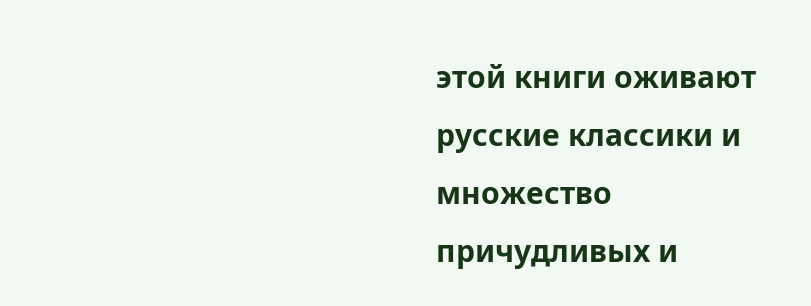этой книги оживают русские классики и множество причудливых и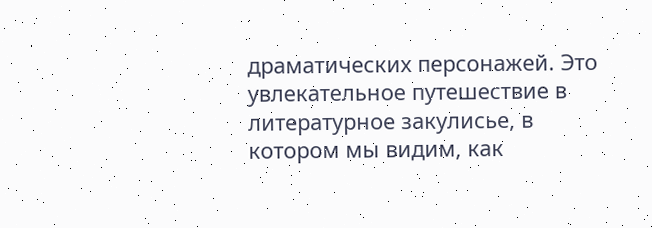драматических персонажей. Это увлекательное путешествие в литературное закулисье, в котором мы видим, как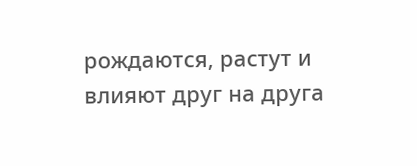рождаются, растут и влияют друг на друга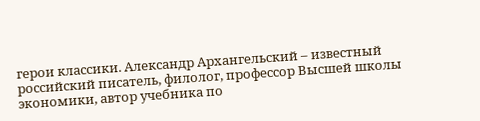герои классики. Александр Архангельский – известный российский писатель, филолог, профессор Высшей школы экономики, автор учебника по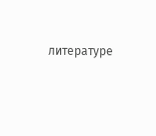литературе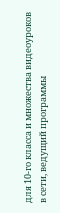для 10-го класса и множества видеоуроков в сети, ведущий программы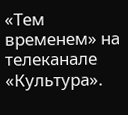«Тем временем» на телеканале «Культура».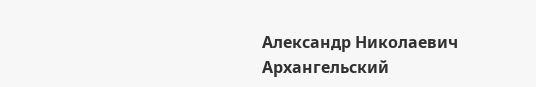Александр Николаевич Архангельский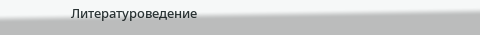Литературоведение